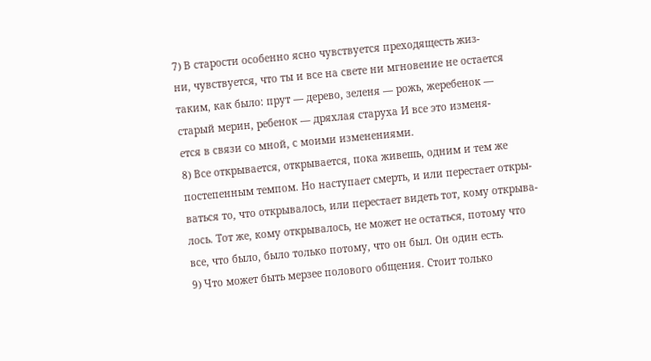7) В старости особенно ясно чувствуется преходящесть жиз-
ни, чувствуется, что ты и все на свете ни мгновение не остается
таким, как было: прут — дерево, зеленя — рожь, жеребенок —
старый мерин, ребенок — дряхлая старуха И все это изменя-
ется в связи со мной, с моими изменениями.
8) Все открывается, открывается, пока живешь, одним и тем же
постепенным темпом. Но наступает смерть, и или перестает откры-
ваться то, что открывалось, или перестает видеть тот, кому открыва-
лось. Тот же, кому открывалось, не может не остаться, потому что
все, что было, было только потому, что он был. Он один есть.
9) Что может быть мерзее полового общения. Стоит только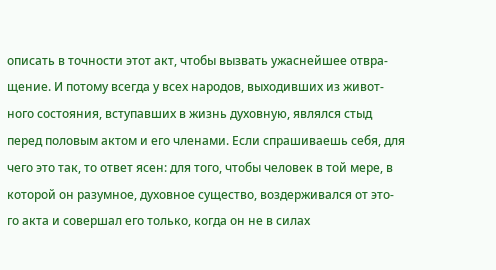описать в точности этот акт, чтобы вызвать ужаснейшее отвра-
щение. И потому всегда у всех народов, выходивших из живот-
ного состояния, вступавших в жизнь духовную, являлся стыд
перед половым актом и его членами. Если спрашиваешь себя, для
чего это так, то ответ ясен: для того, чтобы человек в той мере, в
которой он разумное, духовное существо, воздерживался от это-
го акта и совершал его только, когда он не в силах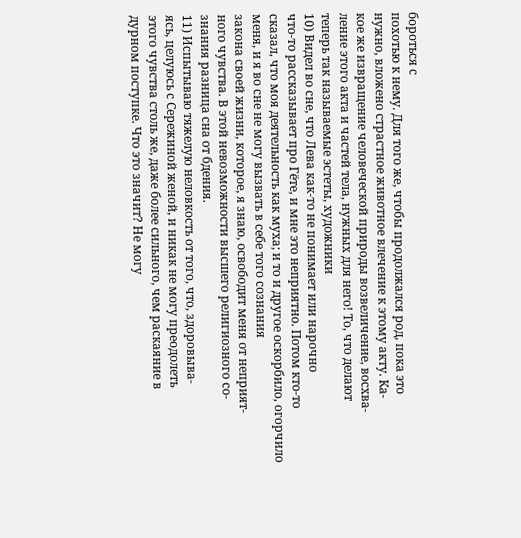бороться с
похотью к нему. Для того же, чтобы продолжался род, пока это
нужно, вложено страстное животное влечение к этому акту. Ка-
кое же извращение человеческой природы возвеличение, восхва-
ление этого акта и частей тела, нужных для него! То, что делают
теперь так называемые эстеты, художники
10) Видел во сне, что Лева как-то не понимает или нарочно
что-то рассказывает про Гёте, и мне это неприятно. Потом кто-то
сказал, что моя деятельность как муха; и то и другое оскорбило, огорчило меня, и я во сне не могу вызвать в себе того сознания
закона своей жизни, которое, я знаю, освободит меня от неприят-
ного чувства. В этой невозможности высшего религиозного со-
знания разница сна от бдения.
11) Испытываю тяжелую неловкость от того, что, здоровыва-
ясь, целуюсь с Сережиной женой, и никак не могу преодолеть
этого чувства столь же, даже более сильного, чем раскаяние в
дурном поступке. Что это значит? Не могу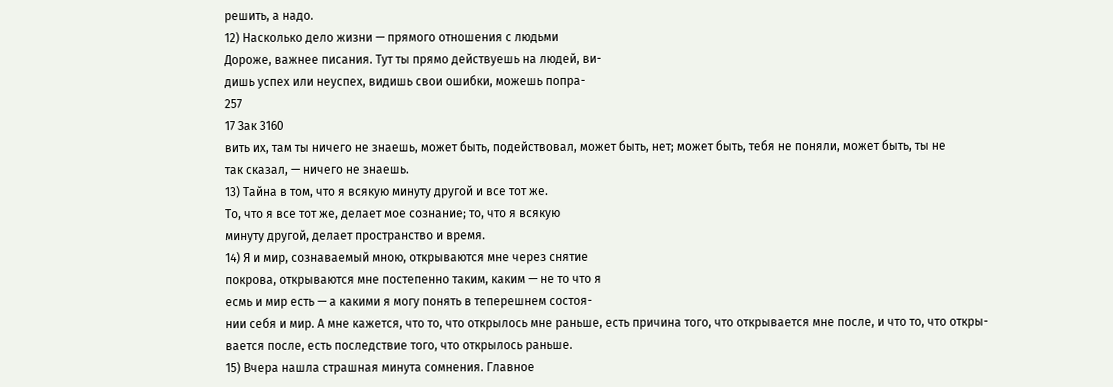решить, а надо.
12) Насколько дело жизни — прямого отношения с людьми
Дороже, важнее писания. Тут ты прямо действуешь на людей, ви-
дишь успех или неуспех, видишь свои ошибки, можешь попра-
257
17 Зак 3160
вить их, там ты ничего не знаешь, может быть, подействовал, может быть, нет; может быть, тебя не поняли, может быть, ты не
так сказал, — ничего не знаешь.
13) Тайна в том, что я всякую минуту другой и все тот же.
То, что я все тот же, делает мое сознание; то, что я всякую
минуту другой, делает пространство и время.
14) Я и мир, сознаваемый мною, открываются мне через снятие
покрова, открываются мне постепенно таким, каким — не то что я
есмь и мир есть — а какими я могу понять в теперешнем состоя-
нии себя и мир. А мне кажется, что то, что открылось мне раньше, есть причина того, что открывается мне после, и что то, что откры-
вается после, есть последствие того, что открылось раньше.
15) Вчера нашла страшная минута сомнения. Главное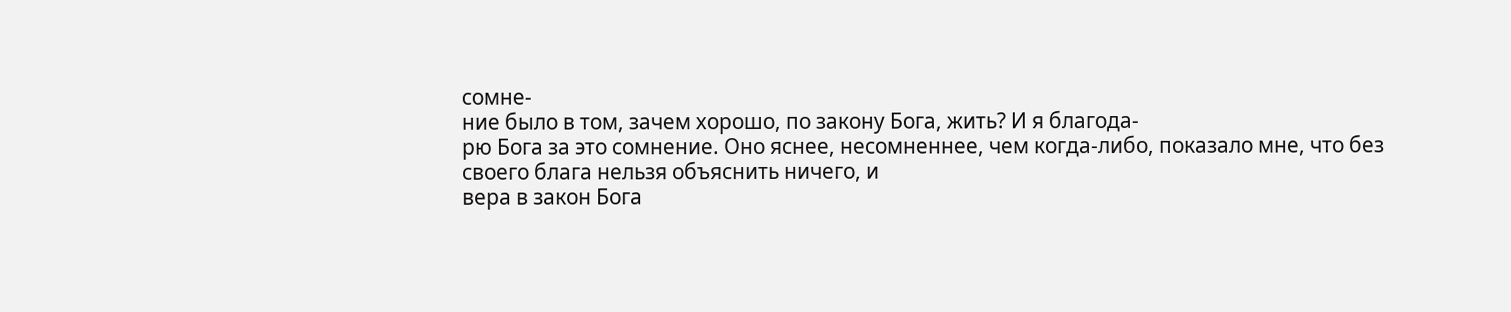сомне-
ние было в том, зачем хорошо, по закону Бога, жить? И я благода-
рю Бога за это сомнение. Оно яснее, несомненнее, чем когда-либо, показало мне, что без своего блага нельзя объяснить ничего, и
вера в закон Бога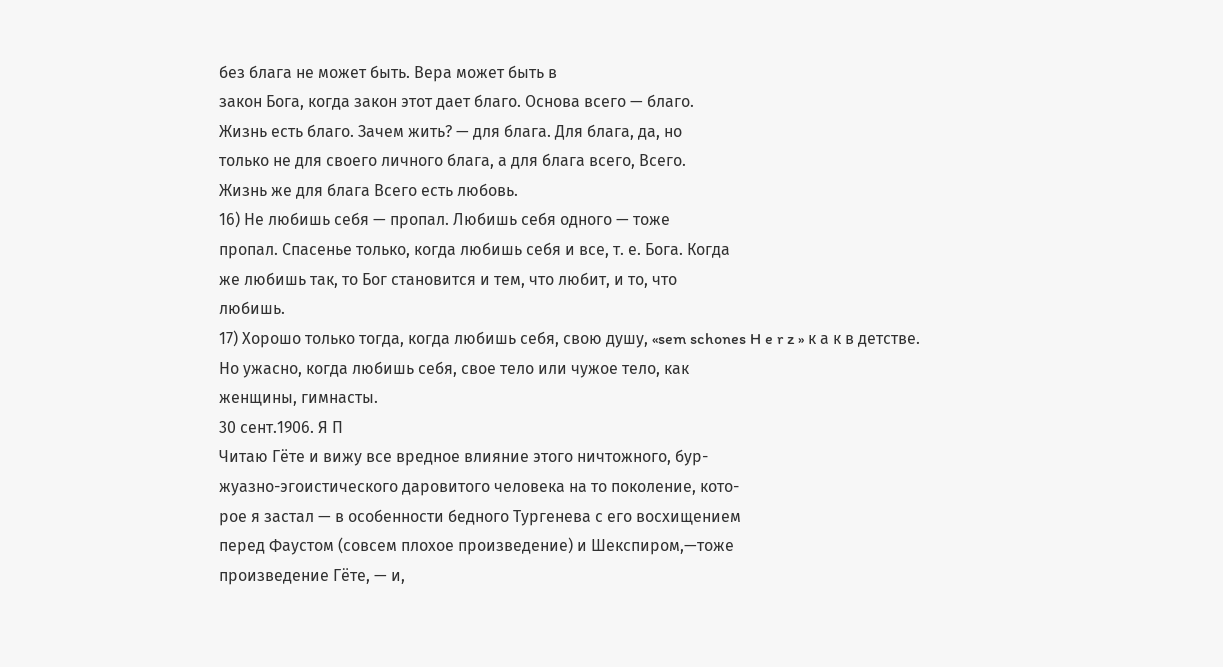без блага не может быть. Вера может быть в
закон Бога, когда закон этот дает благо. Основа всего — благо.
Жизнь есть благо. Зачем жить? — для блага. Для блага, да, но
только не для своего личного блага, а для блага всего, Всего.
Жизнь же для блага Всего есть любовь.
16) Не любишь себя — пропал. Любишь себя одного — тоже
пропал. Спасенье только, когда любишь себя и все, т. е. Бога. Когда
же любишь так, то Бог становится и тем, что любит, и то, что
любишь.
17) Хорошо только тогда, когда любишь себя, свою душу, «sem schones H e r z » к а к в детстве.
Но ужасно, когда любишь себя, свое тело или чужое тело, как
женщины, гимнасты.
30 сент.1906. Я П
Читаю Гёте и вижу все вредное влияние этого ничтожного, бур-
жуазно-эгоистического даровитого человека на то поколение, кото-
рое я застал — в особенности бедного Тургенева с его восхищением
перед Фаустом (совсем плохое произведение) и Шекспиром,—тоже
произведение Гёте, — и,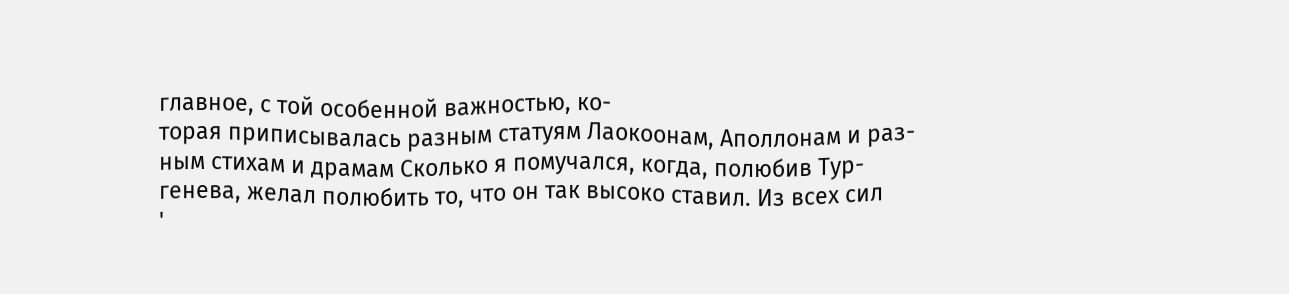главное, с той особенной важностью, ко-
торая приписывалась разным статуям Лаокоонам, Аполлонам и раз-
ным стихам и драмам Сколько я помучался, когда, полюбив Тур-
генева, желал полюбить то, что он так высоко ставил. Из всех сил
'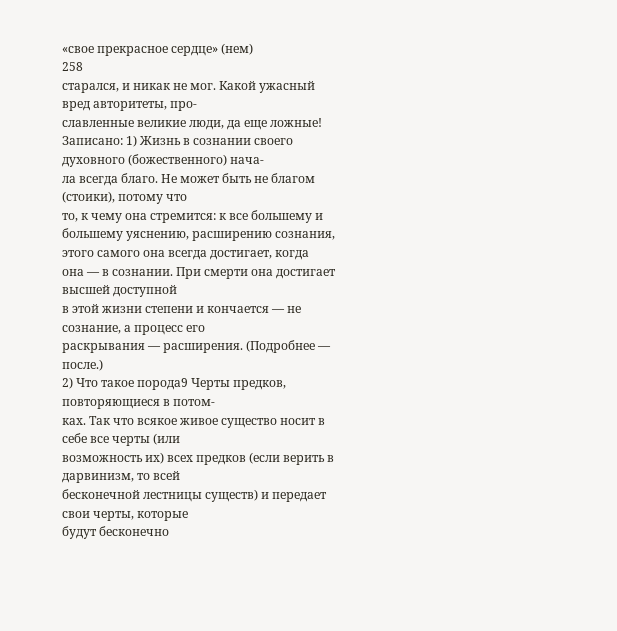«свое прекрасное сердце» (нем)
258
старался, и никак не мог. Какой ужасный вред авторитеты, про-
славленные великие люди, да еще ложные! Записано: 1) Жизнь в сознании своего духовного (божественного) нача-
ла всегда благо. Не может быть не благом (стоики), потому что
то, к чему она стремится: к все большему и большему уяснению, расширению сознания, этого самого она всегда достигает, когда
она — в сознании. При смерти она достигает высшей доступной
в этой жизни степени и кончается — не сознание, а процесс его
раскрывания — расширения. (Подробнее — после.)
2) Что такое порода9 Черты предков, повторяющиеся в потом-
ках. Так что всякое живое существо носит в себе все черты (или
возможность их) всех предков (если верить в дарвинизм, то всей
бесконечной лестницы существ) и передает свои черты, которые
будут бесконечно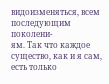видоизменяться, всем последующим поколени-
ям. Так что каждое существо, как и я сам, есть только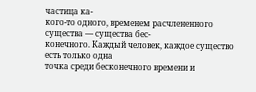частица ка-
кого-то одного, временем расчлененного существа — существа бес-
конечного. Каждый человек, каждое существо есть только одна
точка среди бесконечного времени и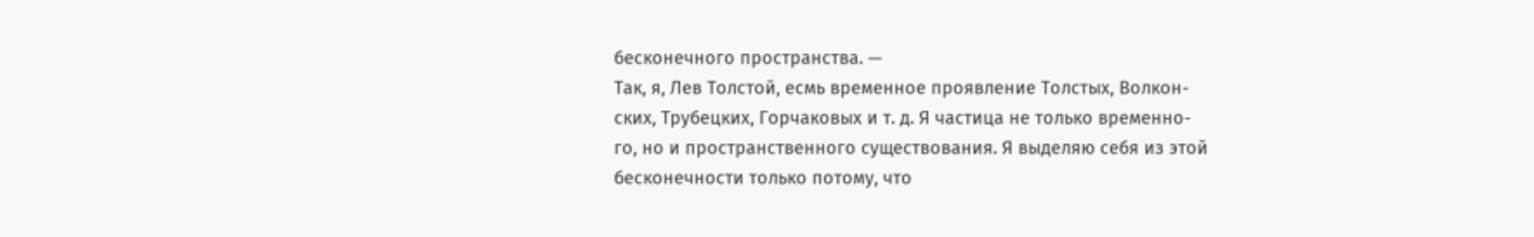бесконечного пространства. —
Так, я, Лев Толстой, есмь временное проявление Толстых, Волкон-
ских, Трубецких, Горчаковых и т. д. Я частица не только временно-
го, но и пространственного существования. Я выделяю себя из этой
бесконечности только потому, что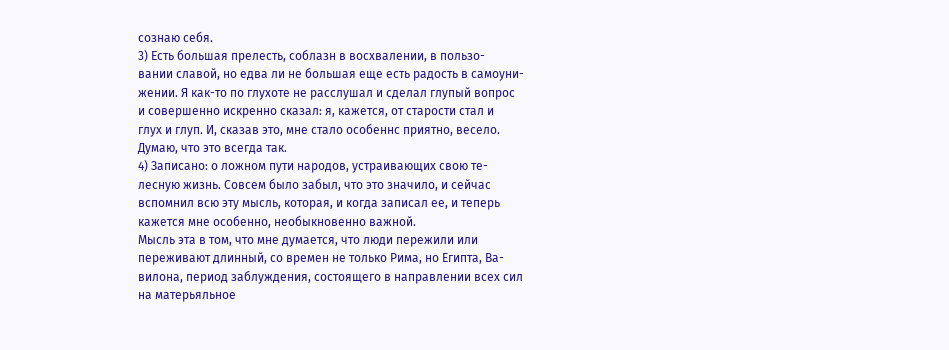сознаю себя.
3) Есть большая прелесть, соблазн в восхвалении, в пользо-
вании славой, но едва ли не большая еще есть радость в самоуни-
жении. Я как-то по глухоте не расслушал и сделал глупый вопрос
и совершенно искренно сказал: я, кажется, от старости стал и
глух и глуп. И, сказав это, мне стало особеннс приятно, весело.
Думаю, что это всегда так.
4) Записано: о ложном пути народов, устраивающих свою те-
лесную жизнь. Совсем было забыл, что это значило, и сейчас
вспомнил всю эту мысль, которая, и когда записал ее, и теперь
кажется мне особенно, необыкновенно важной.
Мысль эта в том, что мне думается, что люди пережили или
переживают длинный, со времен не только Рима, но Египта, Ва-
вилона, период заблуждения, состоящего в направлении всех сил
на матерьяльное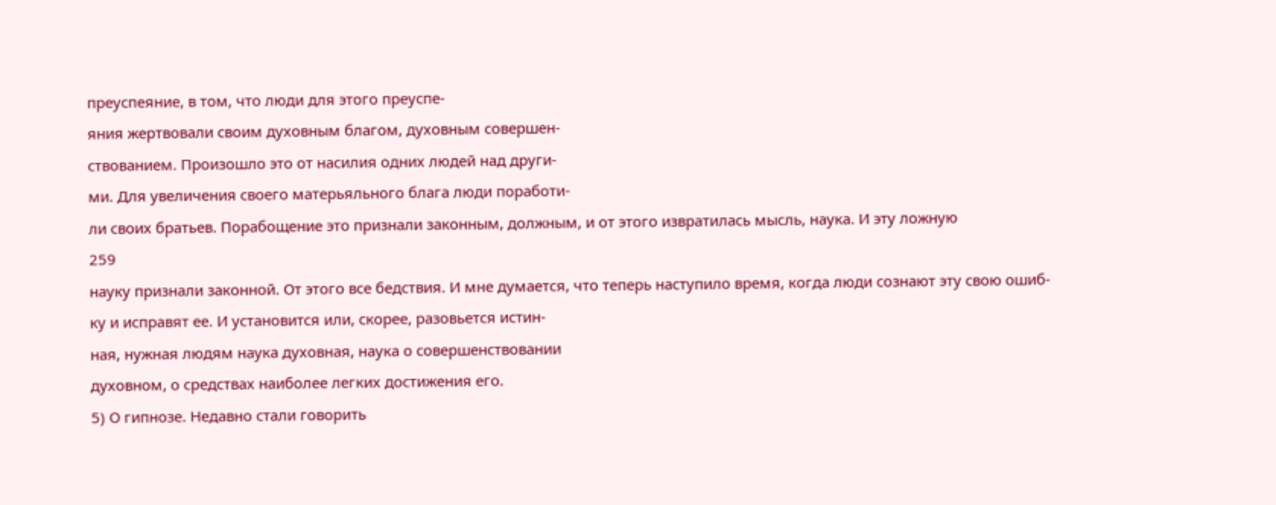преуспеяние, в том, что люди для этого преуспе-
яния жертвовали своим духовным благом, духовным совершен-
ствованием. Произошло это от насилия одних людей над други-
ми. Для увеличения своего матерьяльного блага люди поработи-
ли своих братьев. Порабощение это признали законным, должным, и от этого извратилась мысль, наука. И эту ложную
259
науку признали законной. От этого все бедствия. И мне думается, что теперь наступило время, когда люди сознают эту свою ошиб-
ку и исправят ее. И установится или, скорее, разовьется истин-
ная, нужная людям наука духовная, наука о совершенствовании
духовном, о средствах наиболее легких достижения его.
5) О гипнозе. Недавно стали говорить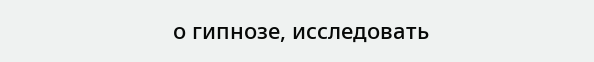о гипнозе, исследовать